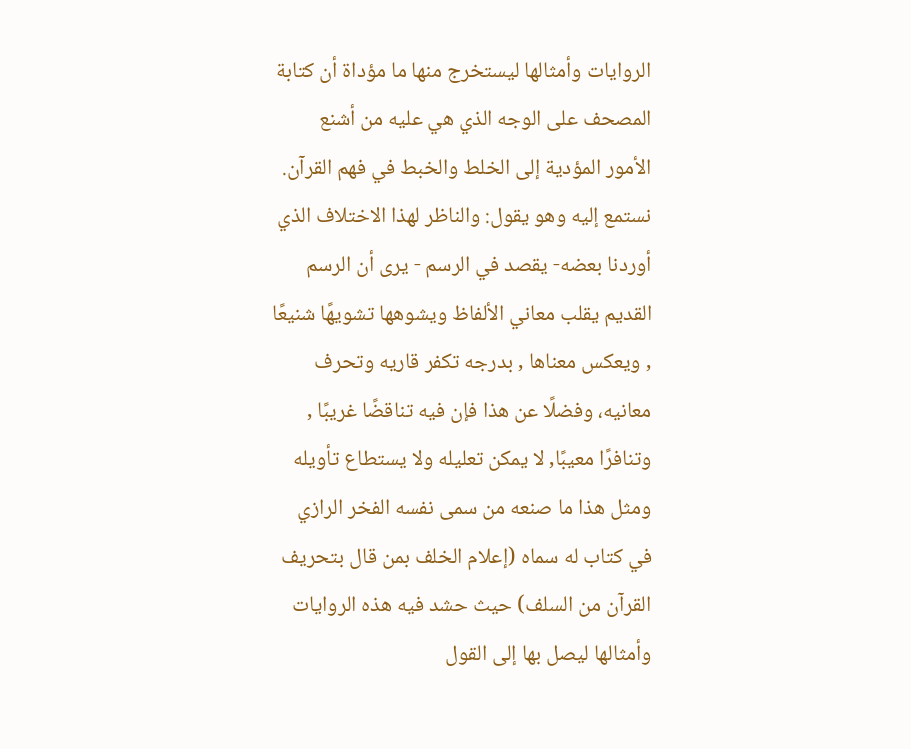الروايات وأمثالها ليستخرج منها ما مؤداة أن كتابة المصحف على الوجه الذي هي عليه من أشنع الأمور المؤدية إلى الخلط والخبط في فهم القرآن. نستمع إليه وهو يقول: والناظر لهذا الاختلاف الذي أوردنا بعضه- يقصد في الرسم - يرى أن الرسم القديم يقلب معاني الألفاظ ويشوهها تشويهًا شنيعًا , ويعكس معناها , بدرجه تكفر قاريه وتحرف معانيه، وفضلًا عن هذا فإن فيه تناقضًا غريبًا , وتنافرًا معيبًا, لا يمكن تعليله ولا يستطاع تأويله
ومثل هذا ما صنعه من سمى نفسه الفخر الرازي في كتاب له سماه (إعلام الخلف بمن قال بتحريف القرآن من السلف) حيث حشد فيه هذه الروايات وأمثالها ليصل بها إلى القول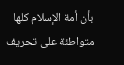بأن أمة الإسلام كلها متواطئة على تحريف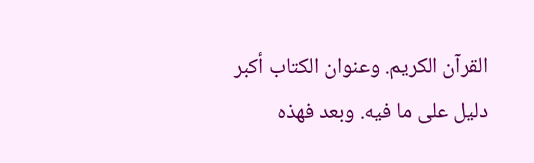القرآن الكريم. وعنوان الكتاب أكبر دليل على ما فيه. وبعد فهذه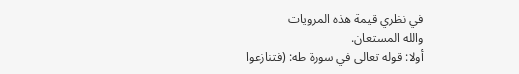في نظري قيمة هذه المرويات
والله المستعان.
أولا: قوله تعالى في سورة طه: (فتنازعوا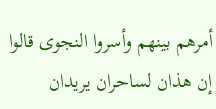أمرهم بينهم وأسروا النجوى قالوا إن هذان لساحران يريدان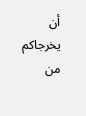أن يخرجاكم من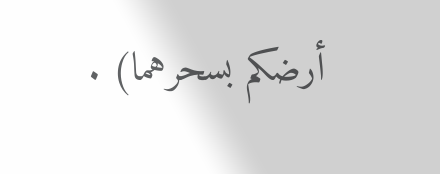أرضكم بسحرهما) .